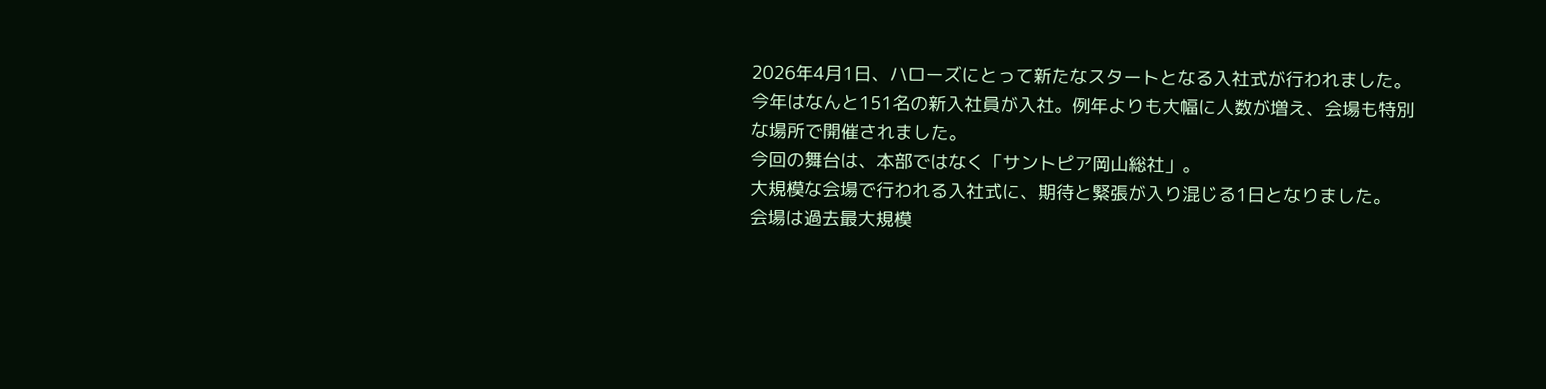2026年4月1日、ハローズにとって新たなスタートとなる入社式が行われました。
今年はなんと151名の新入社員が入社。例年よりも大幅に人数が増え、会場も特別な場所で開催されました。
今回の舞台は、本部ではなく「サントピア岡山総社」。
大規模な会場で行われる入社式に、期待と緊張が入り混じる1日となりました。
会場は過去最大規模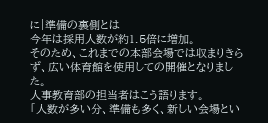に|準備の裏側とは
今年は採用人数が約1.5倍に増加。
そのため、これまでの本部会場では収まりきらず、広い体育館を使用しての開催となりました。
人事教育部の担当者はこう語ります。
「人数が多い分、準備も多く、新しい会場とい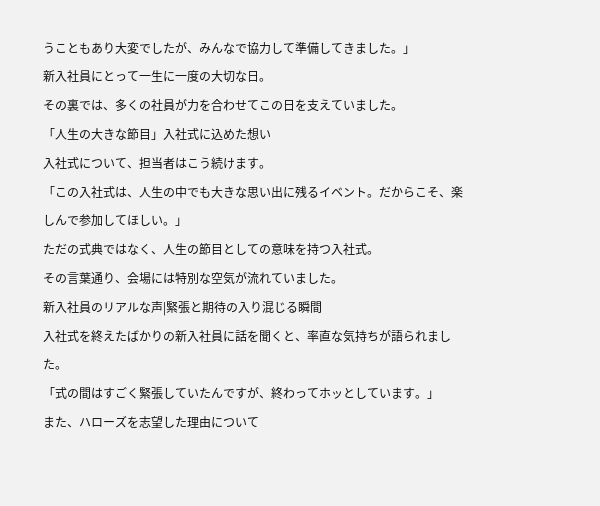うこともあり大変でしたが、みんなで協力して準備してきました。」
新入社員にとって一生に一度の大切な日。
その裏では、多くの社員が力を合わせてこの日を支えていました。
「人生の大きな節目」入社式に込めた想い
入社式について、担当者はこう続けます。
「この入社式は、人生の中でも大きな思い出に残るイベント。だからこそ、楽しんで参加してほしい。」
ただの式典ではなく、人生の節目としての意味を持つ入社式。
その言葉通り、会場には特別な空気が流れていました。
新入社員のリアルな声|緊張と期待の入り混じる瞬間
入社式を終えたばかりの新入社員に話を聞くと、率直な気持ちが語られました。
「式の間はすごく緊張していたんですが、終わってホッとしています。」
また、ハローズを志望した理由について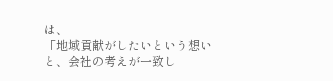は、
「地域貢献がしたいという想いと、会社の考えが一致し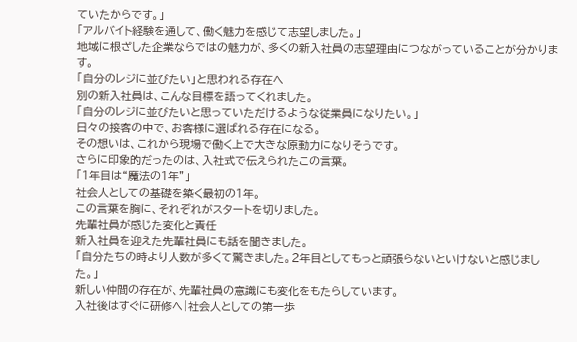ていたからです。」
「アルバイト経験を通して、働く魅力を感じて志望しました。」
地域に根ざした企業ならではの魅力が、多くの新入社員の志望理由につながっていることが分かります。
「自分のレジに並びたい」と思われる存在へ
別の新入社員は、こんな目標を語ってくれました。
「自分のレジに並びたいと思っていただけるような従業員になりたい。」
日々の接客の中で、お客様に選ばれる存在になる。
その想いは、これから現場で働く上で大きな原動力になりそうです。
さらに印象的だったのは、入社式で伝えられたこの言葉。
「1年目は“魔法の1年”」
社会人としての基礎を築く最初の1年。
この言葉を胸に、それぞれがスタートを切りました。
先輩社員が感じた変化と責任
新入社員を迎えた先輩社員にも話を聞きました。
「自分たちの時より人数が多くて驚きました。2年目としてもっと頑張らないといけないと感じました。」
新しい仲間の存在が、先輩社員の意識にも変化をもたらしています。
入社後はすぐに研修へ|社会人としての第一歩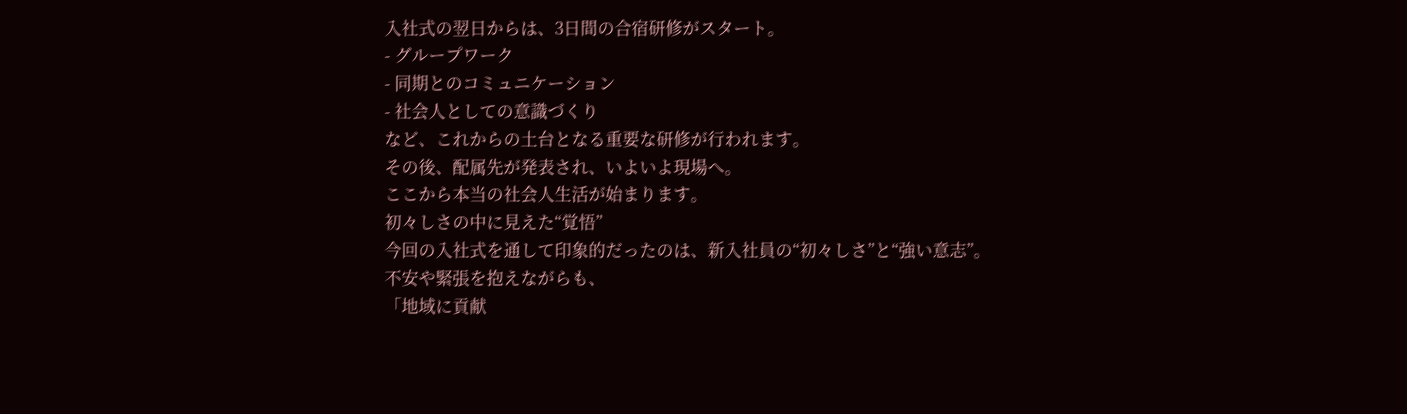入社式の翌日からは、3日間の合宿研修がスタート。
- グループワーク
- 同期とのコミュニケーション
- 社会人としての意識づくり
など、これからの土台となる重要な研修が行われます。
その後、配属先が発表され、いよいよ現場へ。
ここから本当の社会人生活が始まります。
初々しさの中に見えた“覚悟”
今回の入社式を通して印象的だったのは、新入社員の“初々しさ”と“強い意志”。
不安や緊張を抱えながらも、
「地域に貢献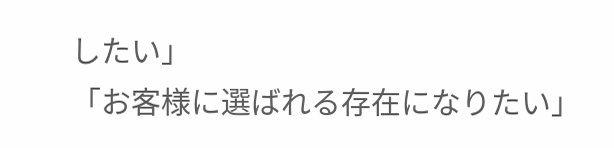したい」
「お客様に選ばれる存在になりたい」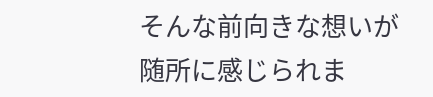そんな前向きな想いが随所に感じられま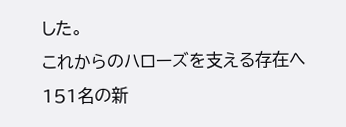した。
これからのハローズを支える存在へ
151名の新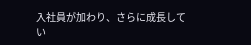入社員が加わり、さらに成長してい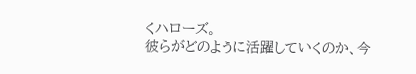くハローズ。
彼らがどのように活躍していくのか、今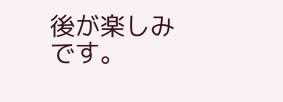後が楽しみです。